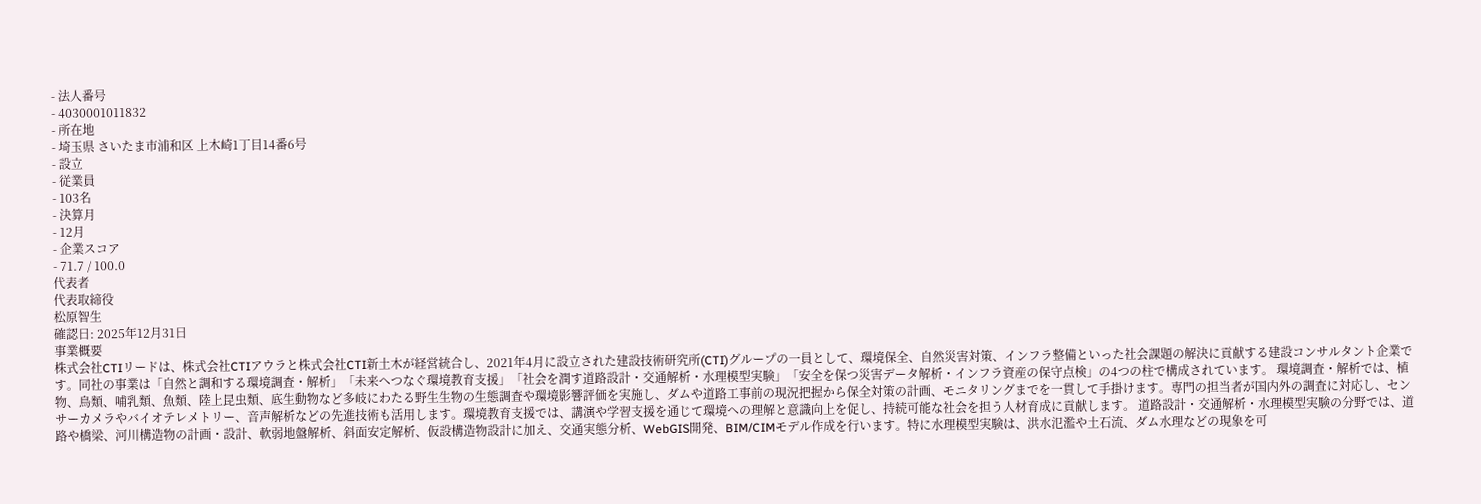- 法人番号
- 4030001011832
- 所在地
- 埼玉県 さいたま市浦和区 上木崎1丁目14番6号
- 設立
- 従業員
- 103名
- 決算月
- 12月
- 企業スコア
- 71.7 / 100.0
代表者
代表取締役
松原智生
確認日: 2025年12月31日
事業概要
株式会社CTIリードは、株式会社CTIアウラと株式会社CTI新土木が経営統合し、2021年4月に設立された建設技術研究所(CTI)グループの一員として、環境保全、自然災害対策、インフラ整備といった社会課題の解決に貢献する建設コンサルタント企業です。同社の事業は「自然と調和する環境調査・解析」「未来へつなぐ環境教育支援」「社会を潤す道路設計・交通解析・水理模型実験」「安全を保つ災害データ解析・インフラ資産の保守点検」の4つの柱で構成されています。 環境調査・解析では、植物、鳥類、哺乳類、魚類、陸上昆虫類、底生動物など多岐にわたる野生生物の生態調査や環境影響評価を実施し、ダムや道路工事前の現況把握から保全対策の計画、モニタリングまでを一貫して手掛けます。専門の担当者が国内外の調査に対応し、センサーカメラやバイオテレメトリー、音声解析などの先進技術も活用します。環境教育支援では、講演や学習支援を通じて環境への理解と意識向上を促し、持続可能な社会を担う人材育成に貢献します。 道路設計・交通解析・水理模型実験の分野では、道路や橋梁、河川構造物の計画・設計、軟弱地盤解析、斜面安定解析、仮設構造物設計に加え、交通実態分析、WebGIS開発、BIM/CIMモデル作成を行います。特に水理模型実験は、洪水氾濫や土石流、ダム水理などの現象を可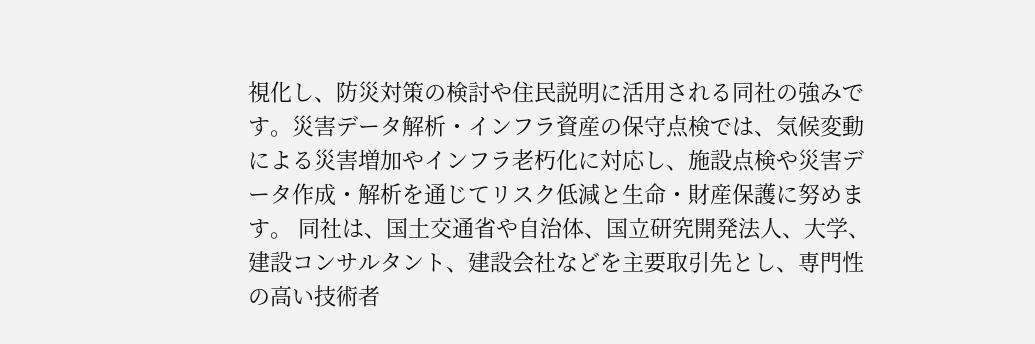視化し、防災対策の検討や住民説明に活用される同社の強みです。災害データ解析・インフラ資産の保守点検では、気候変動による災害増加やインフラ老朽化に対応し、施設点検や災害データ作成・解析を通じてリスク低減と生命・財産保護に努めます。 同社は、国土交通省や自治体、国立研究開発法人、大学、建設コンサルタント、建設会社などを主要取引先とし、専門性の高い技術者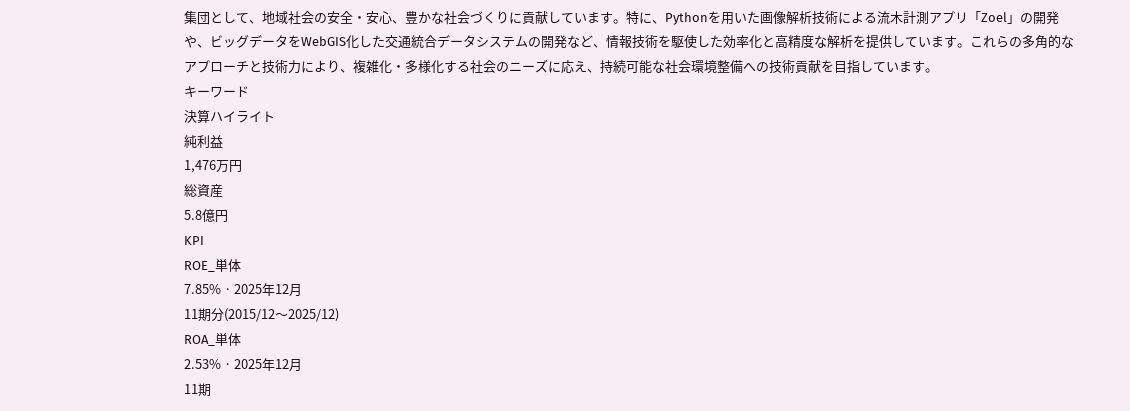集団として、地域社会の安全・安心、豊かな社会づくりに貢献しています。特に、Pythonを用いた画像解析技術による流木計測アプリ「Zoel」の開発や、ビッグデータをWebGIS化した交通統合データシステムの開発など、情報技術を駆使した効率化と高精度な解析を提供しています。これらの多角的なアプローチと技術力により、複雑化・多様化する社会のニーズに応え、持続可能な社会環境整備への技術貢献を目指しています。
キーワード
決算ハイライト
純利益
1,476万円
総資産
5.8億円
KPI
ROE_単体
7.85% · 2025年12月
11期分(2015/12〜2025/12)
ROA_単体
2.53% · 2025年12月
11期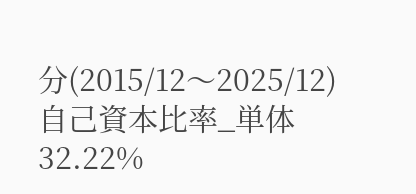分(2015/12〜2025/12)
自己資本比率_単体
32.22%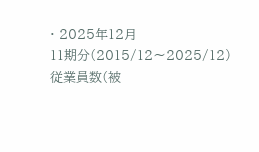· 2025年12月
11期分(2015/12〜2025/12)
従業員数(被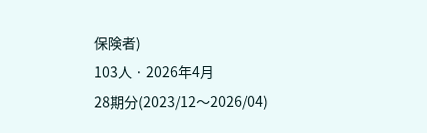保険者)
103人 · 2026年4月
28期分(2023/12〜2026/04)